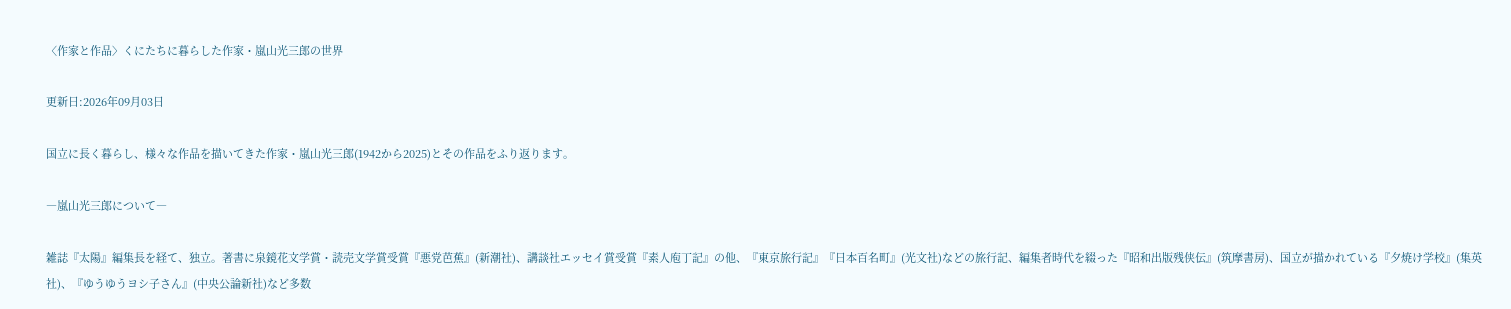〈作家と作品〉くにたちに暮らした作家・嵐山光三郎の世界

更新日:2026年09月03日

国立に長く暮らし、様々な作品を描いてきた作家・嵐山光三郎(1942から2025)とその作品をふり返ります。

―嵐山光三郎について―

雑誌『太陽』編集長を経て、独立。著書に泉鏡花文学賞・読売文学賞受賞『悪党芭蕉』(新潮社)、講談社エッセイ賞受賞『素人庖丁記』の他、『東京旅行記』『日本百名町』(光文社)などの旅行記、編集者時代を綴った『昭和出版残侠伝』(筑摩書房)、国立が描かれている『夕焼け学校』(集英社)、『ゆうゆうヨシ子さん』(中央公論新社)など多数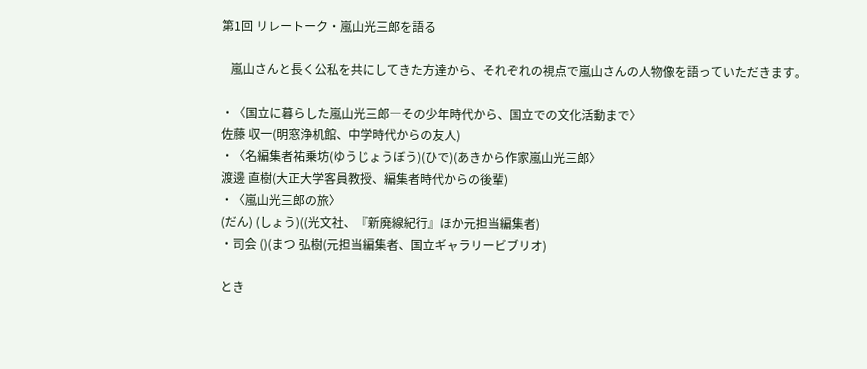第1回 リレートーク・嵐山光三郎を語る

   嵐山さんと長く公私を共にしてきた方達から、それぞれの視点で嵐山さんの人物像を語っていただきます。

・〈国立に暮らした嵐山光三郎―その少年時代から、国立での文化活動まで〉
佐藤 収一(明窓浄机館、中学時代からの友人)
・〈名編集者祐乗坊(ゆうじょうぼう)(ひで)(あきから作家嵐山光三郎〉
渡邊 直樹(大正大学客員教授、編集者時代からの後輩)
・〈嵐山光三郎の旅〉
(だん) (しょう)((光文社、『新廃線紀行』ほか元担当編集者)
・司会 ()(まつ 弘樹(元担当編集者、国立ギャラリービブリオ)

とき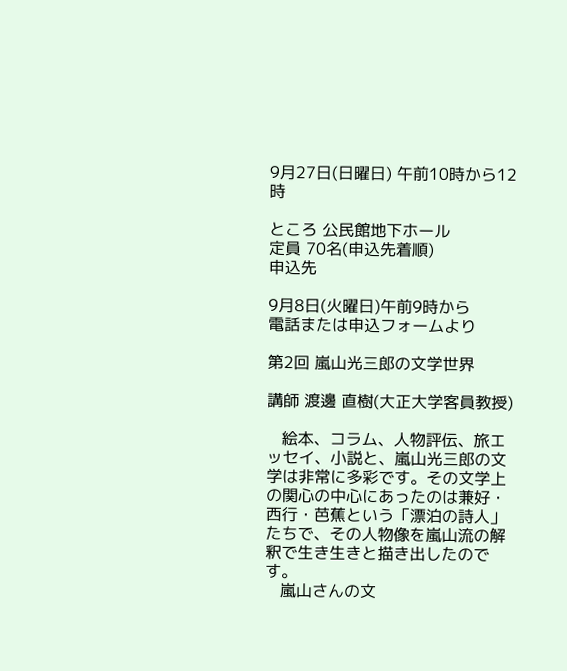9月27日(日曜日) 午前10時から12時

ところ 公民館地下ホール
定員 70名(申込先着順)
申込先

9月8日(火曜日)午前9時から
電話または申込フォームより

第2回 嵐山光三郎の文学世界

講師 渡邊 直樹(大正大学客員教授)

   絵本、コラム、人物評伝、旅エッセイ、小説と、嵐山光三郎の文学は非常に多彩です。その文学上の関心の中心にあったのは兼好・西行・芭蕉という「漂泊の詩人」たちで、その人物像を嵐山流の解釈で生き生きと描き出したのです。
   嵐山さんの文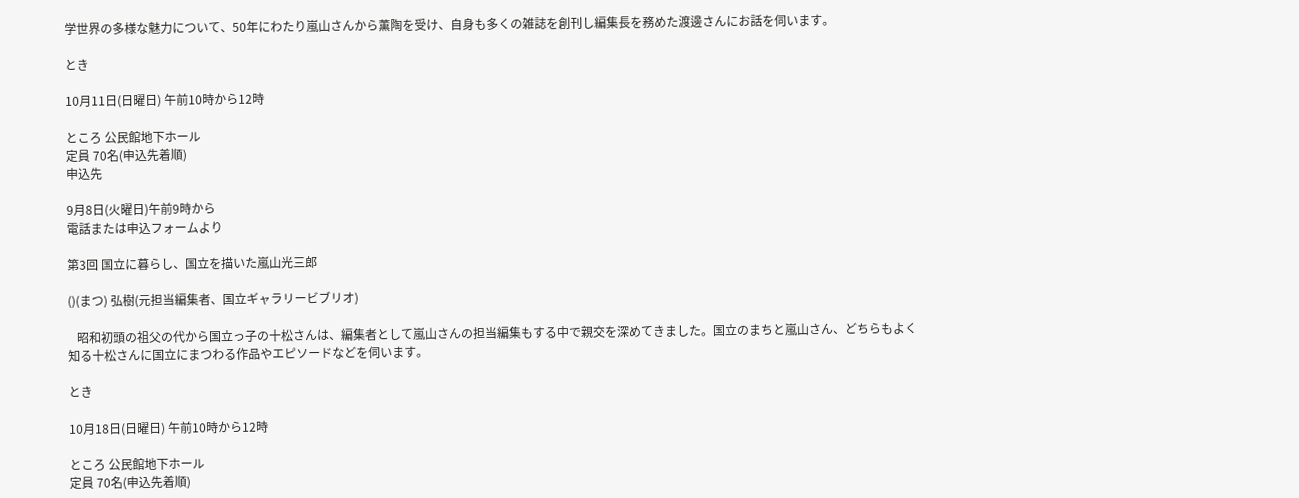学世界の多様な魅力について、50年にわたり嵐山さんから薫陶を受け、自身も多くの雑誌を創刊し編集長を務めた渡邊さんにお話を伺います。

とき

10月11日(日曜日) 午前10時から12時

ところ 公民館地下ホール
定員 70名(申込先着順)
申込先

9月8日(火曜日)午前9時から
電話または申込フォームより

第3回 国立に暮らし、国立を描いた嵐山光三郎

()(まつ) 弘樹(元担当編集者、国立ギャラリービブリオ)

   昭和初頭の祖父の代から国立っ子の十松さんは、編集者として嵐山さんの担当編集もする中で親交を深めてきました。国立のまちと嵐山さん、どちらもよく知る十松さんに国立にまつわる作品やエピソードなどを伺います。

とき

10月18日(日曜日) 午前10時から12時

ところ 公民館地下ホール
定員 70名(申込先着順)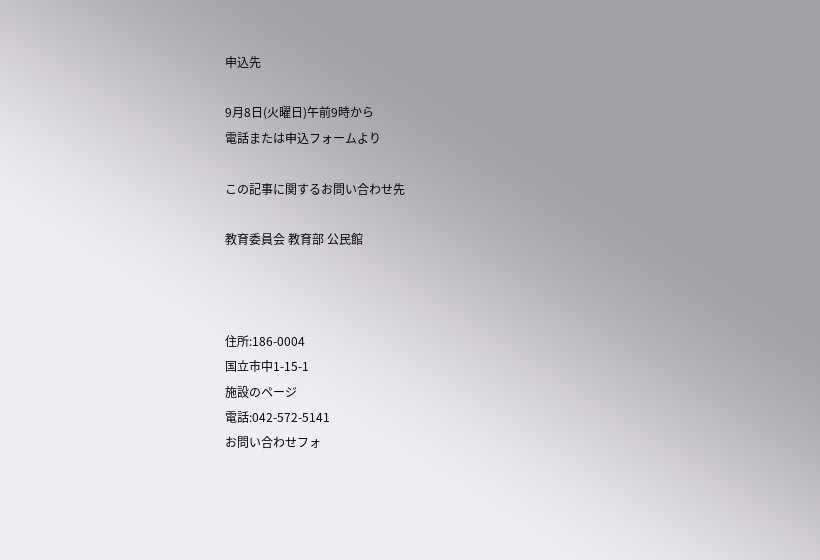申込先

9月8日(火曜日)午前9時から
電話または申込フォームより

この記事に関するお問い合わせ先

教育委員会 教育部 公民館



住所:186-0004
国立市中1-15-1
施設のページ
電話:042-572-5141
お問い合わせフォ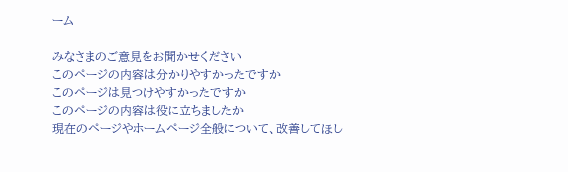ーム

みなさまのご意見をお聞かせください
このページの内容は分かりやすかったですか
このページは見つけやすかったですか
このページの内容は役に立ちましたか
現在のページやホームページ全般について、改善してほし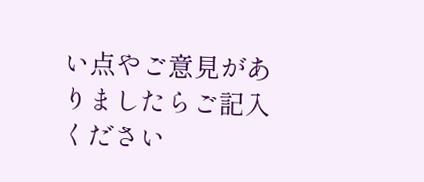い点やご意見がありましたらご記入ください